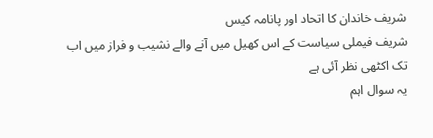شریف خاندان کا اتحاد اور پانامہ کیس
شریف فیملی سیاست کے اس کھیل میں آنے والے نشیب و فراز میں اب تک اکٹھی نظر آئی ہے
یہ سوال اہم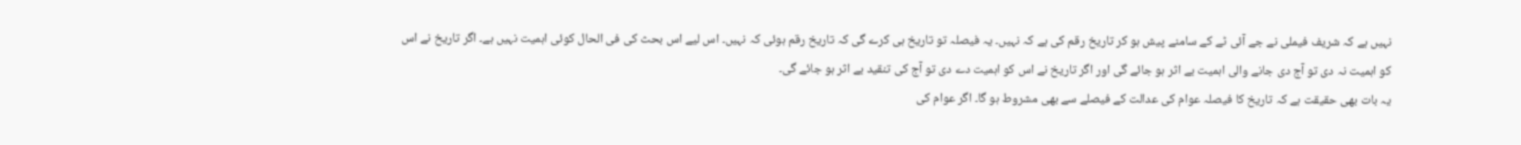نہیں ہے کہ شریف فیملی نے جے آئی ٹے کے سامنے پیش ہو کر تاریخ رقم کی ہے کہ نہیں۔ یہ فیصلہ تو تاریخ ہی کرے گی کہ تاریخ رقم ہوئی کہ نہیں۔ اس لیے اس بحث کی فی الحال کوئی اہمیت نہیں ہے۔ اگر تاریخ نے اس کو اہمیت نہ دی تو آج دی جانے والی اہمیت بے اثر ہو جائے گی اور اگر تاریخ نے اس کو اہمیت دے دی تو آج کی تنقید بے اثر ہو جائے گی۔
یہ بات بھی حقیقت ہے کہ تاریخ کا فیصلہ عوام کی عدالت کے فیصلے سے بھی مشروط ہو گا۔ اگر عوام کی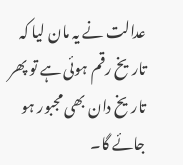عدالت نے یہ مان لیا کہ تاریخ رقم ہوئی ہے تو پھر تاریخ دان بھی مجبور ہو جائے گا۔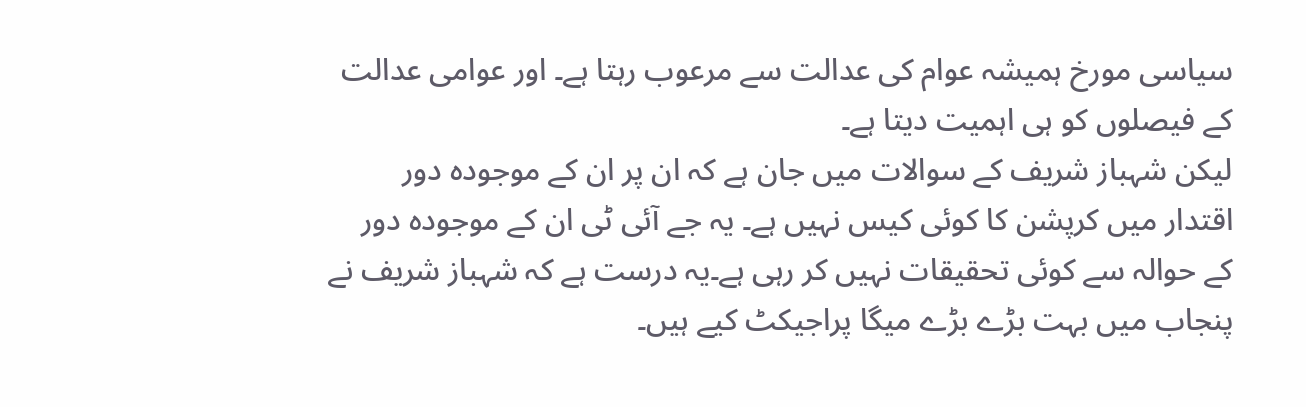سیاسی مورخ ہمیشہ عوام کی عدالت سے مرعوب رہتا ہے۔ اور عوامی عدالت کے فیصلوں کو ہی اہمیت دیتا ہے۔
لیکن شہباز شریف کے سوالات میں جان ہے کہ ان پر ان کے موجودہ دور اقتدار میں کرپشن کا کوئی کیس نہیں ہے۔ یہ جے آئی ٹی ان کے موجودہ دور کے حوالہ سے کوئی تحقیقات نہیں کر رہی ہے۔یہ درست ہے کہ شہباز شریف نے پنجاب میں بہت بڑے بڑے میگا پراجیکٹ کیے ہیں۔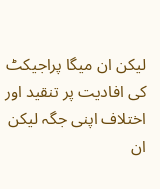لیکن ان میگا پراجیکٹ کی افادیت پر تنقید اور اختلاف اپنی جگہ لیکن ان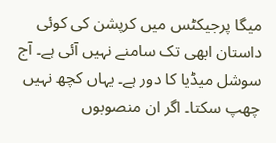میگا پرجیکٹس میں کرپشن کی کوئی داستان ابھی تک سامنے نہیں آئی ہے۔ آج سوشل میڈیا کا دور ہے۔ یہاں کچھ نہیں چھپ سکتا۔ اگر ان منصوبوں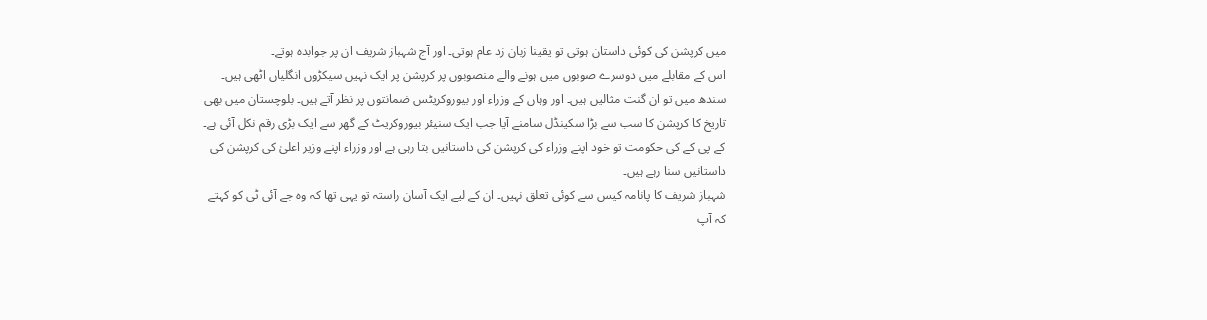میں کرپشن کی کوئی داستان ہوتی تو یقینا زبان زد عام ہوتی۔ اور آج شہباز شریف ان پر جوابدہ ہوتے۔
اس کے مقابلے میں دوسرے صوبوں میں ہونے والے منصوبوں پر کرپشن پر ایک نہیں سیکڑوں انگلیاں اٹھی ہیں۔ سندھ میں تو ان گنت مثالیں ہیں۔ اور وہاں کے وزراء اور بیوروکریٹس ضمانتوں پر نظر آتے ہیں۔ بلوچستان میں بھی تاریخ کا کرپشن کا سب سے بڑا سکینڈل سامنے آیا جب ایک سنیئر بیوروکریٹ کے گھر سے ایک بڑی رقم نکل آئی ہے۔ کے پی کے کی حکومت تو خود اپنے وزراء کی کرپشن کی داستانیں بتا رہی ہے اور وزراء اپنے وزیر اعلیٰ کی کرپشن کی داستانیں سنا رہے ہیں۔
شہباز شریف کا پانامہ کیس سے کوئی تعلق نہیں۔ ان کے لیے ایک آسان راستہ تو یہی تھا کہ وہ جے آئی ٹی کو کہتے کہ آپ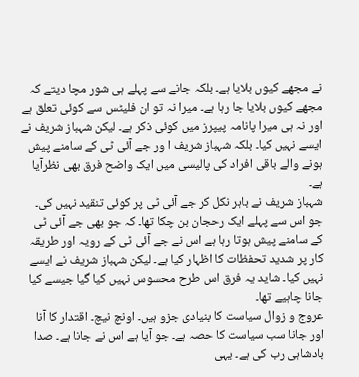نے مجھے کیوں بلایا ہے۔ بلکہ جانے سے پہلے ہی شور مچا دیتے کہ مجھے کیوں بلایا جا رہا ہے۔ میرا نہ تو ان فلیٹس سے کوئی تعلق ہے اور نہ ہی میرا پانامہ پیپرز میں کوئی ذکر ہے۔ لیکن شہباز شریف نے ایسے نہیں کیا۔ بلکہ شہباز شریف ا ور جے آئی ٹی کے سامنے پیش ہونے والے باقی افراد کی پالیسی میں ایک واضح فرق بھی نظرآیا ہے۔
شہباز شریف نے باہر نکل کر جے آئی ٹی پر کوئی تنقید نہیں کی۔ جو اس سے پہلے ایک رحجان بن چکا تھا۔ کہ جو بھی جے آئی ٹی کے سامنے پیش ہوتا رہا ہے اس نے جے آئی ٹی کے رویہ اور طریقہ کار پر شدید تحفظات کا اظہار کیا ہے۔ لیکن شہباز شریف نے ایسے نہیں کیا۔ شاید یہ فرق اس طرح محسوس نہیں کیا گیا جیسے کیا جانا چاہیے تھا۔
عروج و زوال سیاست کا بنیادی جزو ہیں۔ اونچ نیچ۔ اقتدار کا آنا اور جانا سب سیاست کا حصہ ہے۔ جو آیا ہے اس نے جانا ہے۔ صدا بادشاہی رب کی ہے۔ یہی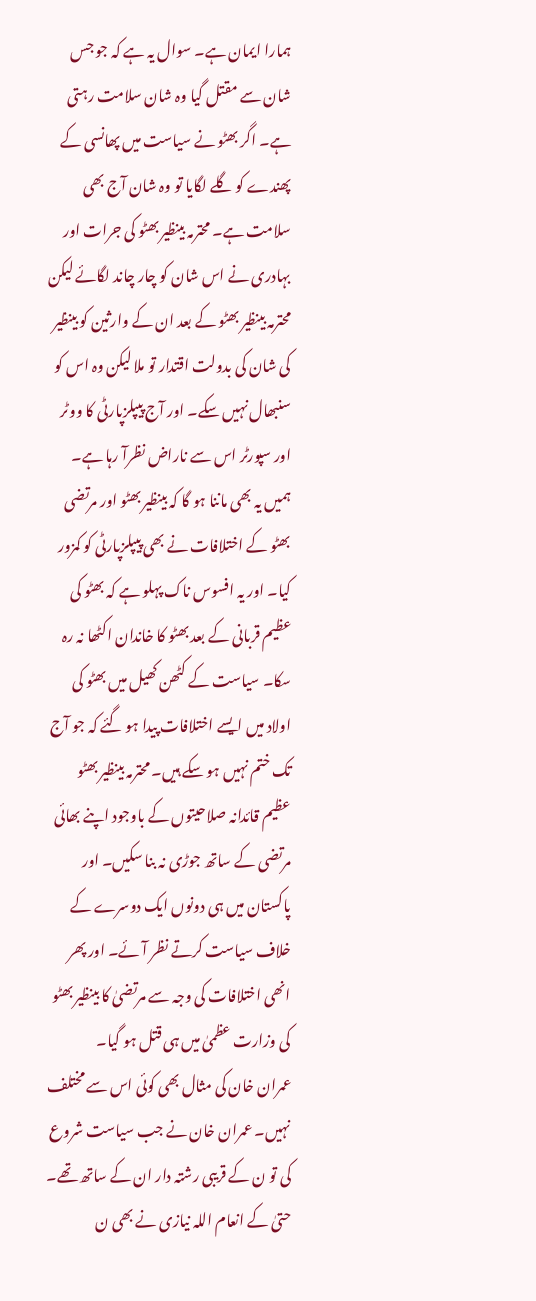ہمارا ایمان ہے۔ سوال یہ ہے کہ جو جس شان سے مقتل گیا وہ شان سلامت رہتی ہے۔ اگر بھٹو نے سیاست میں پھانسی کے پھندے کو گلے لگایا تو وہ شان آج بھی سلامت ہے۔ محترمہ بینظیر بھٹو کی جرات اور بہادری نے اس شان کو چار چاند لگائے لیکن محترمہ بینظیر بھٹو کے بعد ان کے وارثین کو بینظیر کی شان کی بدولت اقتدار تو ملا لیکن وہ اس کو سنبھال نہیں سکے۔ اور آج پیپلزپارٹی کا ووٹر اور سپورٹر اس سے ناراض نظرآ رہا ہے۔
ہمیں یہ بھی ماننا ہو گا کہ بینظیر بھٹو اور مرتضی بھٹو کے اختلافات نے بھی پیپلزپارٹی کو کمزور کیا۔ اور یہ افسوس ناک پہلو ہے کہ بھٹو کی عظیم قربانی کے بعد بھٹو کا خاندان اکٹھا نہ رہ سکا۔ سیاست کے کٹھن کھیل میں بھٹو کی اولاد میں ایسے اختلافات پیدا ہو گئے کہ جو آج تک ختم نہیں ہو سکے ہیں۔ محترمہ بینظیر بھٹو عظیم قائدانہ صلاحیتوں کے باوجود اپنے بھائی مرتضی کے ساتھ جوڑی نہ بنا سکیں۔ اور پاکستان میں ہی دونوں ایک دوسرے کے خلاف سیاست کرتے نظر آئے۔ اور پھر انھی اختلافات کی وجہ سے مرتضیٰ کا بینظیر بھٹو کی وزارت عظمیٰ میں ہی قتل ہو گیا۔
عمران خان کی مثال بھی کوئی اس سے مختلف نہیں۔ عمران خان نے جب سیاست شروع کی تو ن کے قریبی رشتہ دار ان کے ساتھ تھے۔ حتیٰ کے انعام اللہ نیازی نے بھی ن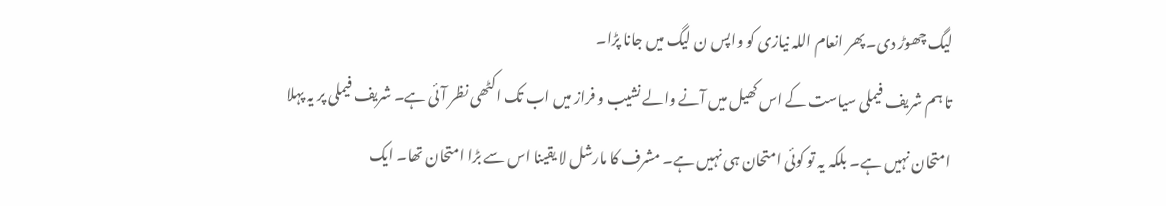لیگ چھوڑ دی۔ پھر انعام اللہ نیازی کو واپس ن لیگ میں جانا پڑا۔
تا ہم شریف فیملی سیاست کے اس کھیل میں آنے والے نشیب و فراز میں اب تک اکٹھی نظر آئی ہے۔ شریف فیملی پر یہ پہلا امتحان نہیں ہے۔ بلکہ یہ تو کوئی امتحان ہی نہیں ہے۔ مشرف کا مارشل لا یقینا اس سے بڑا امتحان تھا۔ ایک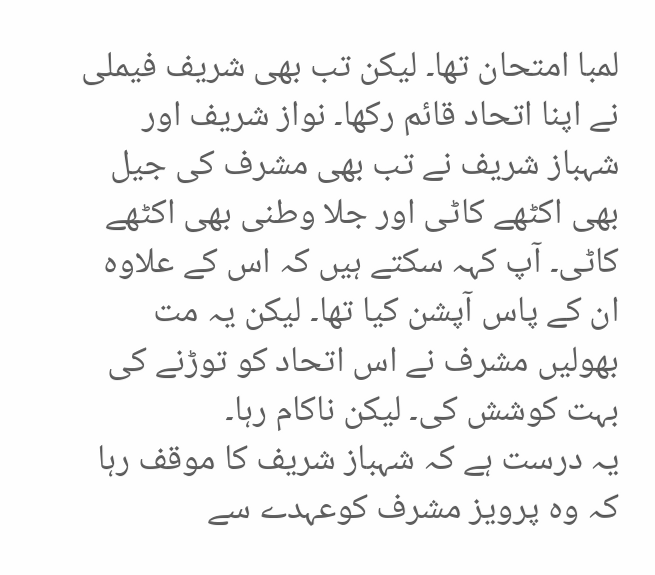لمبا امتحان تھا۔ لیکن تب بھی شریف فیملی نے اپنا اتحاد قائم رکھا۔ نواز شریف اور شہباز شریف نے تب بھی مشرف کی جیل بھی اکٹھے کاٹی اور جلا وطنی بھی اکٹھے کاٹی۔ آپ کہہ سکتے ہیں کہ اس کے علاوہ ان کے پاس آپشن کیا تھا۔ لیکن یہ مت بھولیں مشرف نے اس اتحاد کو توڑنے کی بہت کوشش کی۔ لیکن ناکام رہا۔
یہ درست ہے کہ شہباز شریف کا موقف رہا کہ وہ پرویز مشرف کوعہدے سے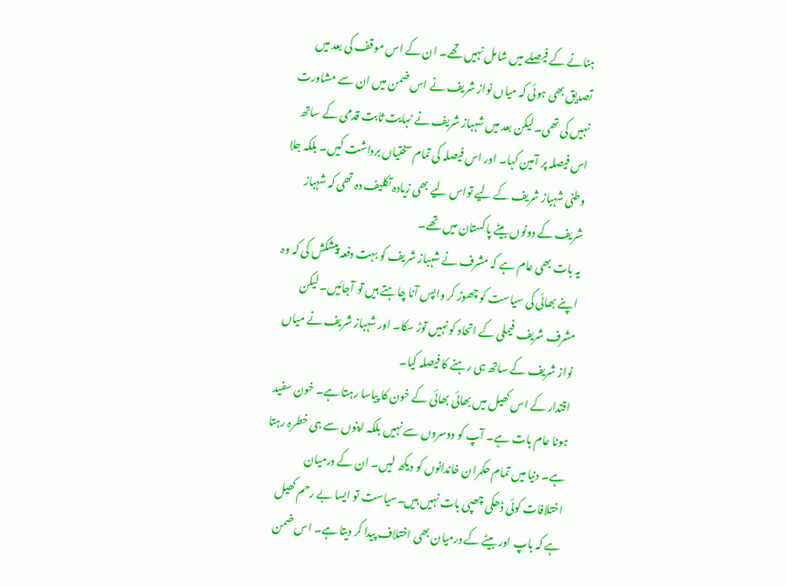ہٹانے کے فیصلے میں شامل نہیں تھے۔ ان کے اس موقف کی بعد میں تصدیق بھی ہوئی کہ میاں نواز شریف نے اس ضمن میں ان سے مشاورت نہیں کی تھی۔ لیکن بعد میں شہباز شریف نے نہایت ثابت قدمی کے ساتھ اس فیصلہ پر آمین کہا۔ اور اس فیصلہ کی تمام سختیاں برداشت کیں۔ بلکہ جلا وطنی شہباز شریف کے لیے تواس لیے بھی زیادہ تکلیف دہ تھی کہ شہباز شریف کے دونوں بیٹے پاکستان میں تھے۔
یہ بات بھی عام ہے کہ مشرف نے شہباز شریف کو بہت دفعہ پیشکش کی کہ وہ اپنے بھائی کی سیاست کو چھوڑ کر واپس آنا چاہتے ہیں تو آجائیں۔ لیکن مشرف شریف فیملی کے اتحاد کو نہیں توڑ سکا۔ اور شہباز شریف نے میاں نواز شریف کے ساتھ ہی رہنے کا فیصلہ کیا۔
اقتدار کے اس کھیل میں بھائی بھائی کے خون کا پیاسا رہتا ہے۔ خون سفید ہونا عام بات ہے۔ آپ کو دوسروں سے نہیں بلکہ اپنوں سے ہی خطرہ رہتا ہے۔ دنیا میں تمام حکمران خاندانوں کو دیکھ لیں۔ ان کے درمیان اختلافات کوئی ڈھکی چھپی بات نہیں ہیں۔سیاست تو ایسا بے رحم کھیل ہے کہ باپ اور بیٹے کے درمیان بھی اختلاف پیدا کر دیتا ہے۔ اس ضمن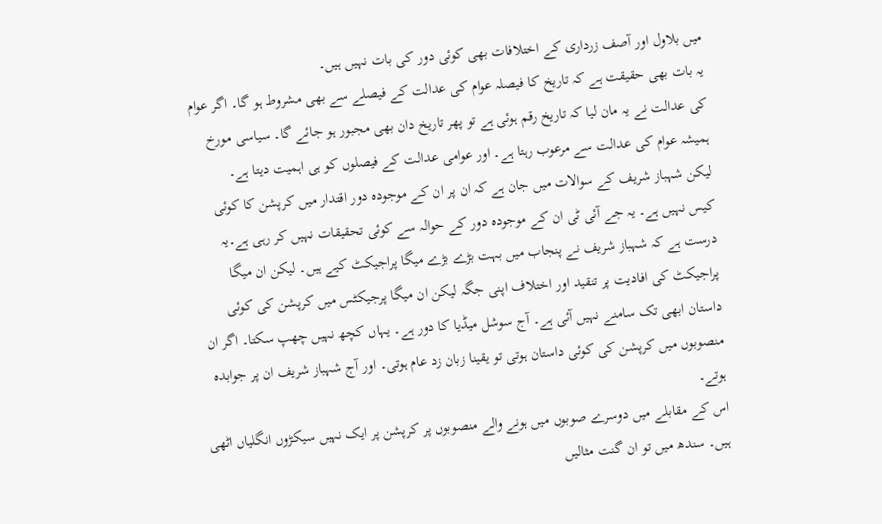میں بلاول اور آصف زرداری کے اختلافات بھی کوئی دور کی بات نہیں ہیں۔
یہ بات بھی حقیقت ہے کہ تاریخ کا فیصلہ عوام کی عدالت کے فیصلے سے بھی مشروط ہو گا۔ اگر عوام کی عدالت نے یہ مان لیا کہ تاریخ رقم ہوئی ہے تو پھر تاریخ دان بھی مجبور ہو جائے گا۔ سیاسی مورخ ہمیشہ عوام کی عدالت سے مرعوب رہتا ہے۔ اور عوامی عدالت کے فیصلوں کو ہی اہمیت دیتا ہے۔
لیکن شہباز شریف کے سوالات میں جان ہے کہ ان پر ان کے موجودہ دور اقتدار میں کرپشن کا کوئی کیس نہیں ہے۔ یہ جے آئی ٹی ان کے موجودہ دور کے حوالہ سے کوئی تحقیقات نہیں کر رہی ہے۔یہ درست ہے کہ شہباز شریف نے پنجاب میں بہت بڑے بڑے میگا پراجیکٹ کیے ہیں۔ لیکن ان میگا پراجیکٹ کی افادیت پر تنقید اور اختلاف اپنی جگہ لیکن ان میگا پرجیکٹس میں کرپشن کی کوئی داستان ابھی تک سامنے نہیں آئی ہے۔ آج سوشل میڈیا کا دور ہے۔ یہاں کچھ نہیں چھپ سکتا۔ اگر ان منصوبوں میں کرپشن کی کوئی داستان ہوتی تو یقینا زبان زد عام ہوتی۔ اور آج شہباز شریف ان پر جوابدہ ہوتے۔
اس کے مقابلے میں دوسرے صوبوں میں ہونے والے منصوبوں پر کرپشن پر ایک نہیں سیکڑوں انگلیاں اٹھی ہیں۔ سندھ میں تو ان گنت مثالیں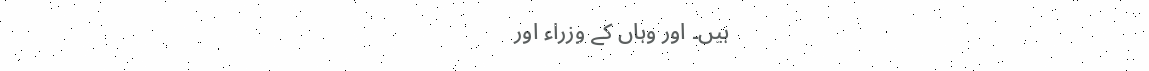ہیں۔ اور وہاں کے وزراء اور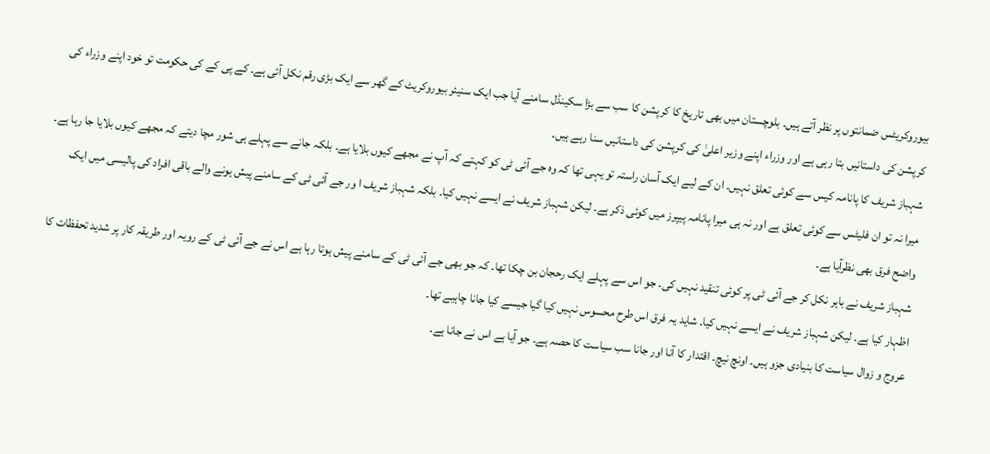بیوروکریٹس ضمانتوں پر نظر آتے ہیں۔ بلوچستان میں بھی تاریخ کا کرپشن کا سب سے بڑا سکینڈل سامنے آیا جب ایک سنیئر بیوروکریٹ کے گھر سے ایک بڑی رقم نکل آئی ہے۔ کے پی کے کی حکومت تو خود اپنے وزراء کی کرپشن کی داستانیں بتا رہی ہے اور وزراء اپنے وزیر اعلیٰ کی کرپشن کی داستانیں سنا رہے ہیں۔
شہباز شریف کا پانامہ کیس سے کوئی تعلق نہیں۔ ان کے لیے ایک آسان راستہ تو یہی تھا کہ وہ جے آئی ٹی کو کہتے کہ آپ نے مجھے کیوں بلایا ہے۔ بلکہ جانے سے پہلے ہی شور مچا دیتے کہ مجھے کیوں بلایا جا رہا ہے۔ میرا نہ تو ان فلیٹس سے کوئی تعلق ہے اور نہ ہی میرا پانامہ پیپرز میں کوئی ذکر ہے۔ لیکن شہباز شریف نے ایسے نہیں کیا۔ بلکہ شہباز شریف ا ور جے آئی ٹی کے سامنے پیش ہونے والے باقی افراد کی پالیسی میں ایک واضح فرق بھی نظرآیا ہے۔
شہباز شریف نے باہر نکل کر جے آئی ٹی پر کوئی تنقید نہیں کی۔ جو اس سے پہلے ایک رحجان بن چکا تھا۔ کہ جو بھی جے آئی ٹی کے سامنے پیش ہوتا رہا ہے اس نے جے آئی ٹی کے رویہ اور طریقہ کار پر شدید تحفظات کا اظہار کیا ہے۔ لیکن شہباز شریف نے ایسے نہیں کیا۔ شاید یہ فرق اس طرح محسوس نہیں کیا گیا جیسے کیا جانا چاہیے تھا۔
عروج و زوال سیاست کا بنیادی جزو ہیں۔ اونچ نیچ۔ اقتدار کا آنا اور جانا سب سیاست کا حصہ ہے۔ جو آیا ہے اس نے جانا ہے۔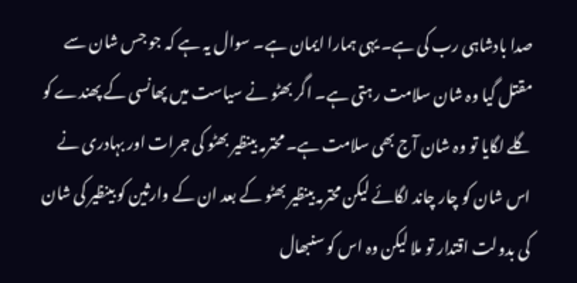صدا بادشاہی رب کی ہے۔ یہی ہمارا ایمان ہے۔ سوال یہ ہے کہ جو جس شان سے مقتل گیا وہ شان سلامت رہتی ہے۔ اگر بھٹو نے سیاست میں پھانسی کے پھندے کو گلے لگایا تو وہ شان آج بھی سلامت ہے۔ محترمہ بینظیر بھٹو کی جرات اور بہادری نے اس شان کو چار چاند لگائے لیکن محترمہ بینظیر بھٹو کے بعد ان کے وارثین کو بینظیر کی شان کی بدولت اقتدار تو ملا لیکن وہ اس کو سنبھال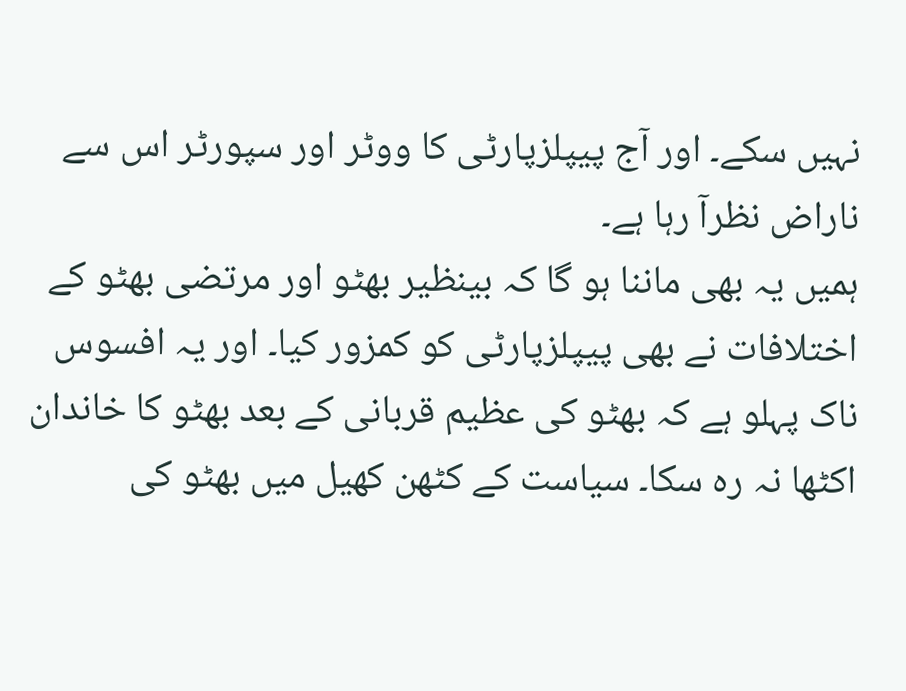نہیں سکے۔ اور آج پیپلزپارٹی کا ووٹر اور سپورٹر اس سے ناراض نظرآ رہا ہے۔
ہمیں یہ بھی ماننا ہو گا کہ بینظیر بھٹو اور مرتضی بھٹو کے اختلافات نے بھی پیپلزپارٹی کو کمزور کیا۔ اور یہ افسوس ناک پہلو ہے کہ بھٹو کی عظیم قربانی کے بعد بھٹو کا خاندان اکٹھا نہ رہ سکا۔ سیاست کے کٹھن کھیل میں بھٹو کی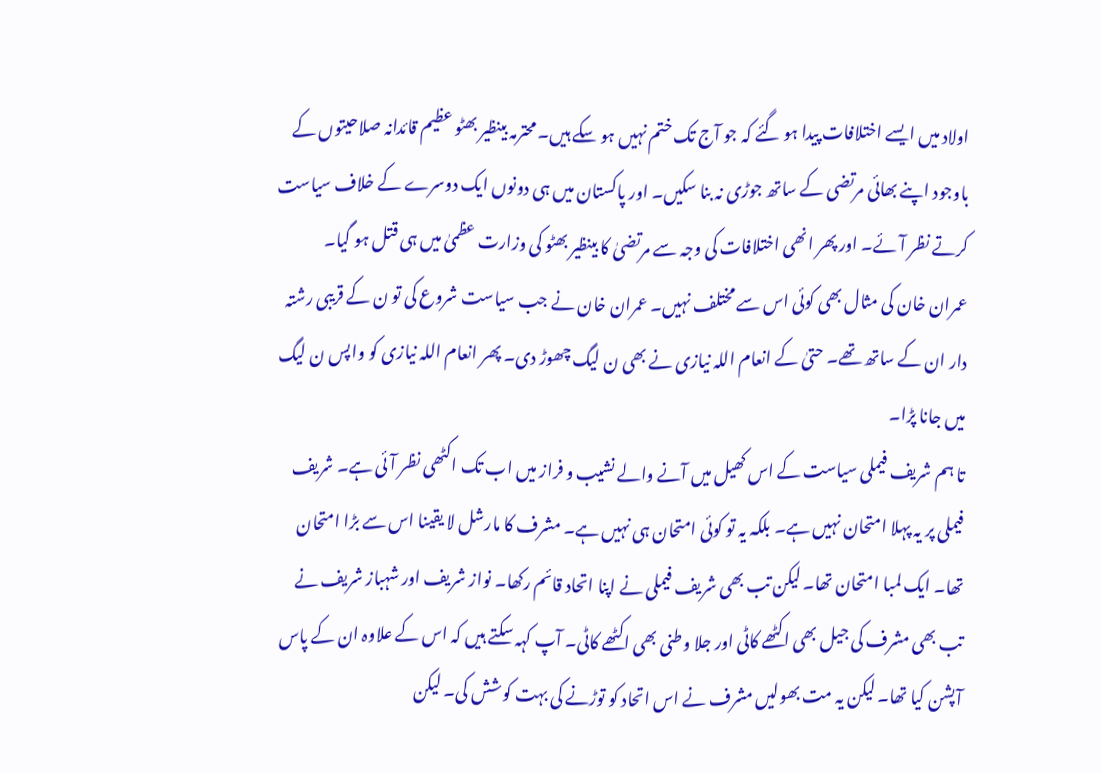اولاد میں ایسے اختلافات پیدا ہو گئے کہ جو آج تک ختم نہیں ہو سکے ہیں۔ محترمہ بینظیر بھٹو عظیم قائدانہ صلاحیتوں کے باوجود اپنے بھائی مرتضی کے ساتھ جوڑی نہ بنا سکیں۔ اور پاکستان میں ہی دونوں ایک دوسرے کے خلاف سیاست کرتے نظر آئے۔ اور پھر انھی اختلافات کی وجہ سے مرتضیٰ کا بینظیر بھٹو کی وزارت عظمیٰ میں ہی قتل ہو گیا۔
عمران خان کی مثال بھی کوئی اس سے مختلف نہیں۔ عمران خان نے جب سیاست شروع کی تو ن کے قریبی رشتہ دار ان کے ساتھ تھے۔ حتیٰ کے انعام اللہ نیازی نے بھی ن لیگ چھوڑ دی۔ پھر انعام اللہ نیازی کو واپس ن لیگ میں جانا پڑا۔
تا ہم شریف فیملی سیاست کے اس کھیل میں آنے والے نشیب و فراز میں اب تک اکٹھی نظر آئی ہے۔ شریف فیملی پر یہ پہلا امتحان نہیں ہے۔ بلکہ یہ تو کوئی امتحان ہی نہیں ہے۔ مشرف کا مارشل لا یقینا اس سے بڑا امتحان تھا۔ ایک لمبا امتحان تھا۔ لیکن تب بھی شریف فیملی نے اپنا اتحاد قائم رکھا۔ نواز شریف اور شہباز شریف نے تب بھی مشرف کی جیل بھی اکٹھے کاٹی اور جلا وطنی بھی اکٹھے کاٹی۔ آپ کہہ سکتے ہیں کہ اس کے علاوہ ان کے پاس آپشن کیا تھا۔ لیکن یہ مت بھولیں مشرف نے اس اتحاد کو توڑنے کی بہت کوشش کی۔ لیکن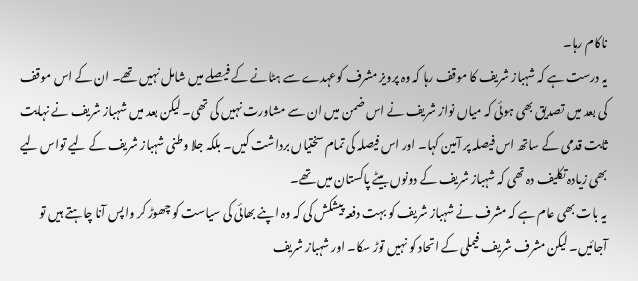ناکام رہا۔
یہ درست ہے کہ شہباز شریف کا موقف رہا کہ وہ پرویز مشرف کوعہدے سے ہٹانے کے فیصلے میں شامل نہیں تھے۔ ان کے اس موقف کی بعد میں تصدیق بھی ہوئی کہ میاں نواز شریف نے اس ضمن میں ان سے مشاورت نہیں کی تھی۔ لیکن بعد میں شہباز شریف نے نہایت ثابت قدمی کے ساتھ اس فیصلہ پر آمین کہا۔ اور اس فیصلہ کی تمام سختیاں برداشت کیں۔ بلکہ جلا وطنی شہباز شریف کے لیے تواس لیے بھی زیادہ تکلیف دہ تھی کہ شہباز شریف کے دونوں بیٹے پاکستان میں تھے۔
یہ بات بھی عام ہے کہ مشرف نے شہباز شریف کو بہت دفعہ پیشکش کی کہ وہ اپنے بھائی کی سیاست کو چھوڑ کر واپس آنا چاہتے ہیں تو آجائیں۔ لیکن مشرف شریف فیملی کے اتحاد کو نہیں توڑ سکا۔ اور شہباز شریف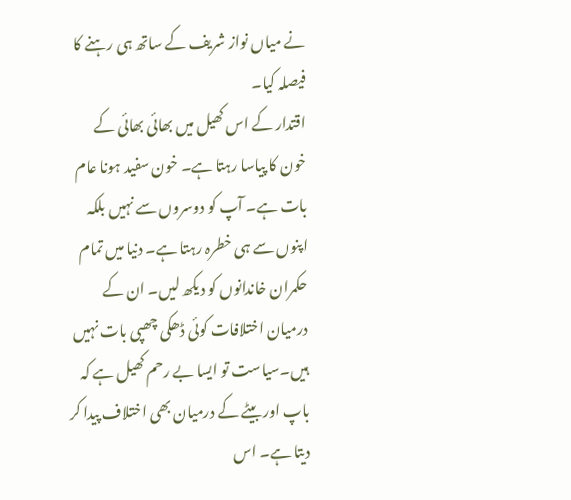نے میاں نواز شریف کے ساتھ ہی رہنے کا فیصلہ کیا۔
اقتدار کے اس کھیل میں بھائی بھائی کے خون کا پیاسا رہتا ہے۔ خون سفید ہونا عام بات ہے۔ آپ کو دوسروں سے نہیں بلکہ اپنوں سے ہی خطرہ رہتا ہے۔ دنیا میں تمام حکمران خاندانوں کو دیکھ لیں۔ ان کے درمیان اختلافات کوئی ڈھکی چھپی بات نہیں ہیں۔سیاست تو ایسا بے رحم کھیل ہے کہ باپ اور بیٹے کے درمیان بھی اختلاف پیدا کر دیتا ہے۔ اس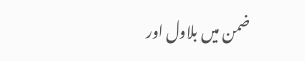ضمن میں بلاول اور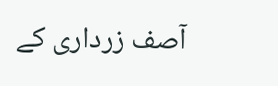آصف زرداری کے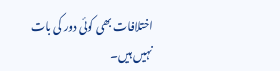اختلافات بھی کوئی دور کی بات نہیں ہیں۔